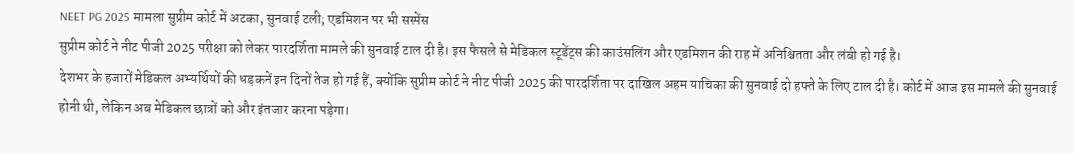NEET PG 2025 मामला सुप्रीम कोर्ट में अटका, सुनवाई टली; एडमिशन पर भी सस्पेंस
सुप्रीम कोर्ट ने नीट पीजी 2025 परीक्षा को लेकर पारदर्शिता मामले की सुनवाई टाल दी है। इस फैसले से मेडिकल स्टूडेंट्स की काउंसलिंग और एडमिशन की राह में अनिश्चितता और लंबी हो गई है।
देशभर के हजारों मेडिकल अभ्यर्थियों की धड़कनें इन दिनों तेज हो गई हैं, क्योंकि सुप्रीम कोर्ट ने नीट पीजी 2025 की पारदर्शिता पर दाखिल अहम याचिका की सुनवाई दो हफ्ते के लिए टाल दी है। कोर्ट में आज इस मामले की सुनवाई होनी थी, लेकिन अब मेडिकल छात्रों को और इंतजार करना पड़ेगा।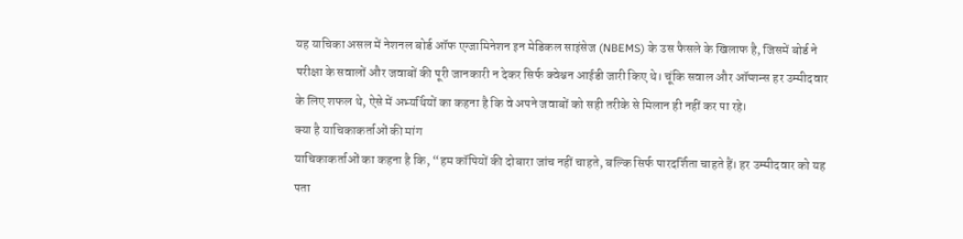यह याचिका असल में नेशनल बोर्ड ऑफ एग्जामिनेशन इन मेडिकल साइंसेज (NBEMS) के उस फैसले के खिलाफ है, जिसमें बोर्ड ने परीक्षा के सवालों और जवाबों की पूरी जानकारी न देकर सिर्फ क्वेश्चन आईडी जारी किए थे। चूंकि सवाल और ऑप्शन्स हर उम्मीदवार के लिए शफल थे, ऐसे में अभ्यर्थियों का कहना है कि वे अपने जवाबों को सही तरीके से मिलान ही नहीं कर पा रहे।
क्या है याचिकाकर्ताओं की मांग
याचिकाकर्ताओं का कहना है कि, “हम कॉपियों की दोबारा जांच नहीं चाहते, बल्कि सिर्फ पारदर्शिता चाहते हैं। हर उम्मीदवार को यह पता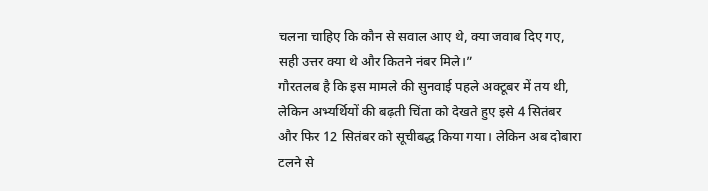चलना चाहिए कि कौन से सवाल आए थे, क्या जवाब दिए गए, सही उत्तर क्या थे और कितने नंबर मिले।”
गौरतलब है कि इस मामले की सुनवाई पहले अक्टूबर में तय थी, लेकिन अभ्यर्थियों की बढ़ती चिंता को देखते हुए इसे 4 सितंबर और फिर 12 सितंबर को सूचीबद्ध किया गया। लेकिन अब दोबारा टलने से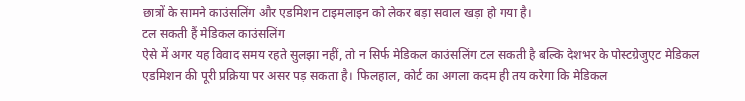छात्रों के सामने काउंसलिंग और एडमिशन टाइमलाइन को लेकर बड़ा सवाल खड़ा हो गया है।
टल सकती हैं मेडिकल काउंसलिंग
ऐसे में अगर यह विवाद समय रहते सुलझा नहीं, तो न सिर्फ मेडिकल काउंसलिंग टल सकती है बल्कि देशभर के पोस्टग्रेजुएट मेडिकल एडमिशन की पूरी प्रक्रिया पर असर पड़ सकता है। फिलहाल, कोर्ट का अगला कदम ही तय करेगा कि मेडिकल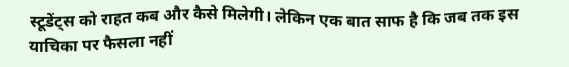स्टूडेंट्स को राहत कब और कैसे मिलेगी। लेकिन एक बात साफ है कि जब तक इस याचिका पर फैसला नहीं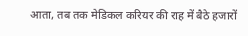आता, तब तक मेडिकल करियर की राह में बैठे हजारों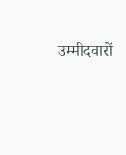उम्मीदवारों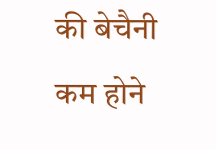की बेचैनी कम होने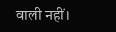वाली नहीं।